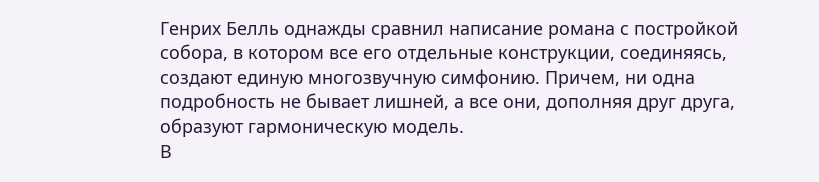Генрих Белль однажды сравнил написание романа с постройкой собора, в котором все его отдельные конструкции, соединяясь, создают единую многозвучную симфонию. Причем, ни одна подробность не бывает лишней, а все они, дополняя друг друга, образуют гармоническую модель.
В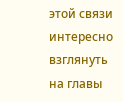этой связи интересно взглянуть на главы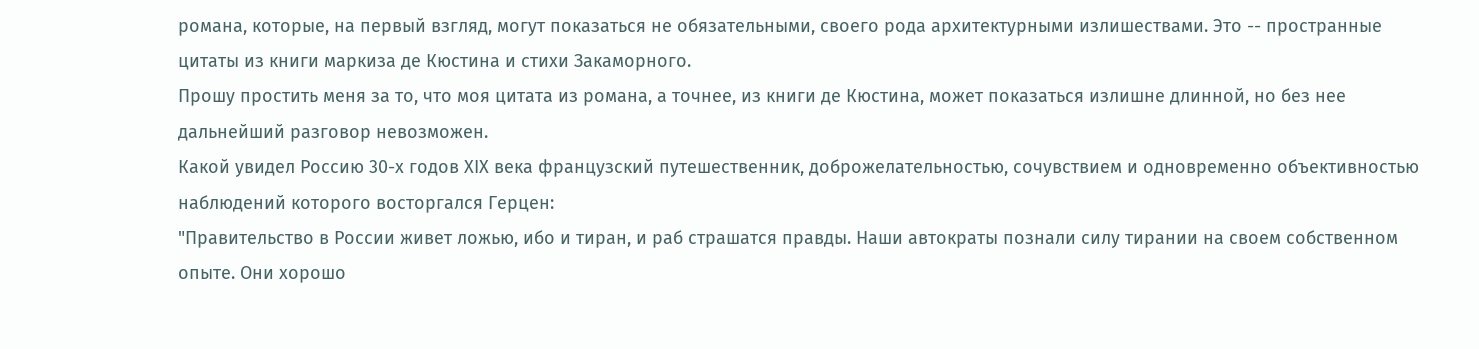романа, которые, на первый взгляд, могут показаться не обязательными, своего рода архитектурными излишествами. Это -- пространные цитаты из книги маркиза де Кюстина и стихи Закаморного.
Прошу простить меня за то, что моя цитата из романа, а точнее, из книги де Кюстина, может показаться излишне длинной, но без нее дальнейший разговор невозможен.
Какой увидел Россию 30-х годов ХIХ века французский путешественник, доброжелательностью, сочувствием и одновременно объективностью наблюдений которого восторгался Герцен:
"Правительство в России живет ложью, ибо и тиран, и раб страшатся правды. Наши автократы познали силу тирании на своем собственном опыте. Они хорошо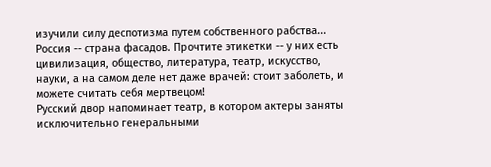изучили силу деспотизма путем собственного рабства...
Россия -- страна фасадов. Прочтите этикетки -- у них есть цивилизация, общество, литература, театр, искусство, науки, а на самом деле нет даже врачей: стоит заболеть, и можете считать себя мертвецом!
Русский двор напоминает театр, в котором актеры заняты исключительно генеральными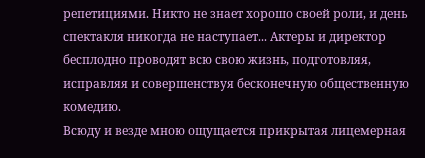репетициями. Никто не знает хорошо своей роли, и день спектакля никогда не наступает... Актеры и директор бесплодно проводят всю свою жизнь, подготовляя, исправляя и совершенствуя бесконечную общественную комедию.
Всюду и везде мною ощущается прикрытая лицемерная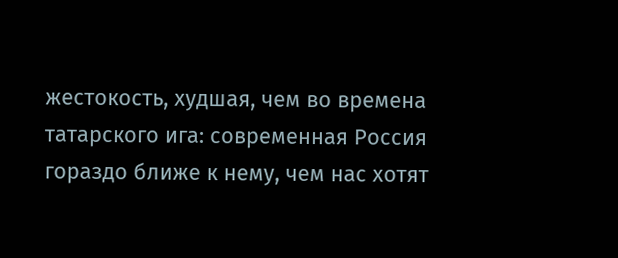жестокость, худшая, чем во времена татарского ига: современная Россия гораздо ближе к нему, чем нас хотят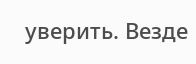уверить. Везде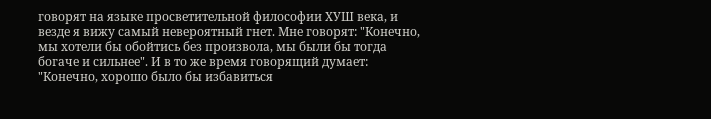говорят на языке просветительной философии ХУШ века, и везде я вижу самый невероятный гнет. Мне говорят: "Конечно, мы хотели бы обойтись без произвола, мы были бы тогда богаче и сильнее". И в то же время говорящий думает: "Конечно, хорошо было бы избавиться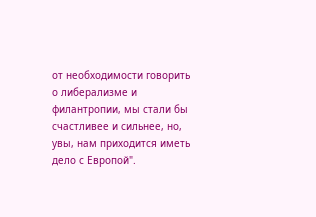от необходимости говорить о либерализме и филантропии, мы стали бы счастливее и сильнее, но, увы, нам приходится иметь дело с Европой".